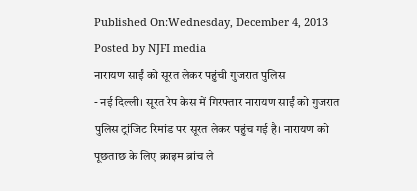Published On:Wednesday, December 4, 2013
Posted by NJFI media
नारायण साईं को सूरत लेकर पहुंची गुजरात पुलिस
- नई दिल्ली। सूरत रेप केस में गिरफ्तार नारायण साईं को गुजरात पुलिस ट्रांजिट रिमांड पर सूरत लेकर पहुंच गई है। नारायण को पूछताछ के लिए क्राइम ब्रांच ले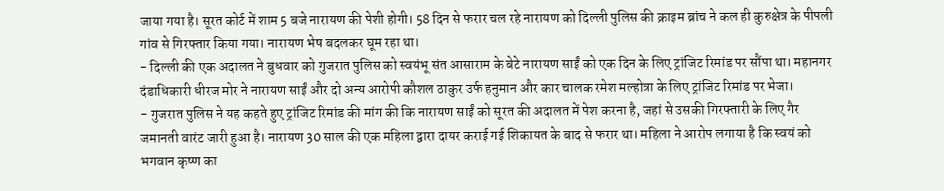जाया गया है। सूरत कोर्ट में शाम 5 बजे नारायण की पेशी होगी। 58 दिन से फरार चल रहे नारायण को दिल्ली पुलिस की क्राइम ब्रांच ने कल ही कुरुक्षेत्र के पीपली गांव से गिरफ्तार किया गया। नारायण भेष बदलकर घूम रहा था।
- दिल्ली की एक अदालत ने बुधवार को गुजरात पुलिस को स्वयंभू संत आसाराम के बेटे नारायण साईं को एक दिन के लिए ट्रांजिट रिमांड पर सौंपा था। महानगर दंडाधिकारी धीरज मोर ने नारायण साईं और दो अन्य आरोपी कौशल ठाकुर उर्फ हनुमान और कार चालक रमेश मल्होत्रा के लिए ट्रांजिट रिमांड पर भेजा।
- गुजरात पुलिस ने यह कहते हुए ट्रांजिट रिमांड की मांग की कि नारायण साईं को सूरत की अदालत में पेश करना है, जहां से उसकी गिरफ्तारी के लिए गैर जमानती वारंट जारी हुआ है। नारायण 30 साल की एक महिला द्वारा दायर कराई गई शिकायत के बाद से फरार था। महिला ने आरोप लगाया है कि स्वयं को भगवान कृष्ण का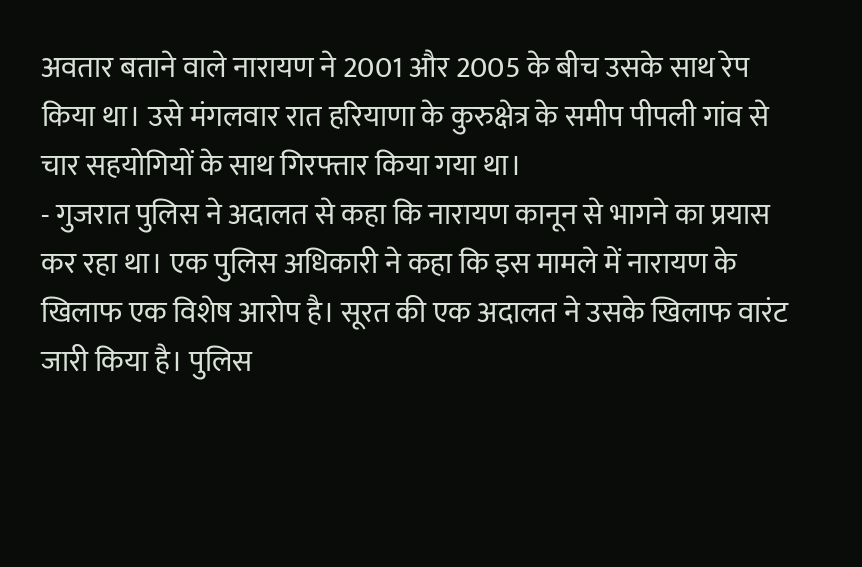अवतार बताने वाले नारायण ने 2001 और 2005 के बीच उसके साथ रेप किया था। उसे मंगलवार रात हरियाणा के कुरुक्षेत्र के समीप पीपली गांव से चार सहयोगियों के साथ गिरफ्तार किया गया था।
- गुजरात पुलिस ने अदालत से कहा कि नारायण कानून से भागने का प्रयास कर रहा था। एक पुलिस अधिकारी ने कहा कि इस मामले में नारायण के खिलाफ एक विशेष आरोप है। सूरत की एक अदालत ने उसके खिलाफ वारंट जारी किया है। पुलिस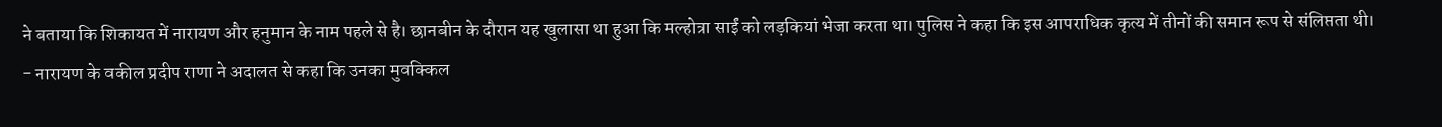ने बताया कि शिकायत में नारायण और हनुमान के नाम पहले से है। छानबीन के दौरान यह खुलासा था हुआ कि मल्होत्रा साईं को लड़कियां भेजा करता था। पुलिस ने कहा कि इस आपराधिक कृत्य में तीनों की समान रूप से संलिप्तता थी।
- नारायण के वकील प्रदीप राणा ने अदालत से कहा कि उनका मुवक्किल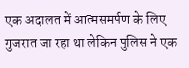एक अदालत में आत्मसमर्पण के लिए गुजरात जा रहा था लेकिन पुलिस ने एक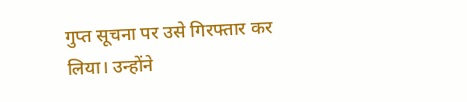गुप्त सूचना पर उसे गिरफ्तार कर लिया। उन्होंने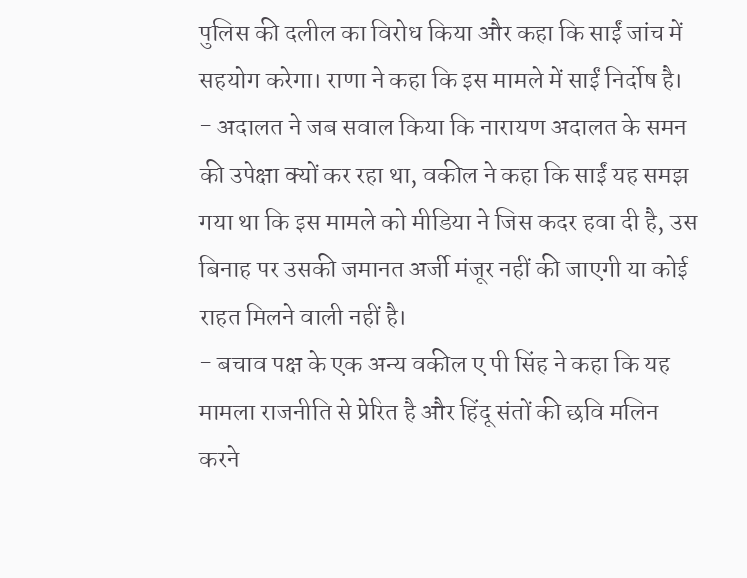पुलिस की दलील का विरोध किया और कहा कि साईं जांच में सहयोग करेगा। राणा ने कहा कि इस मामले में साईं निर्दोष है।
- अदालत ने जब सवाल किया कि नारायण अदालत के समन की उपेक्षा क्यों कर रहा था, वकील ने कहा कि साईं यह समझ गया था कि इस मामले को मीडिया ने जिस कदर हवा दी है, उस बिनाह पर उसकी जमानत अर्जी मंजूर नहीं की जाएगी या कोई राहत मिलने वाली नहीं है।
- बचाव पक्ष के एक अन्य वकील ए पी सिंह ने कहा कि यह मामला राजनीति से प्रेरित है और हिंदू संतों की छवि मलिन करने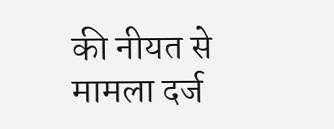की नीयत से मामला दर्ज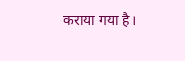कराया गया है।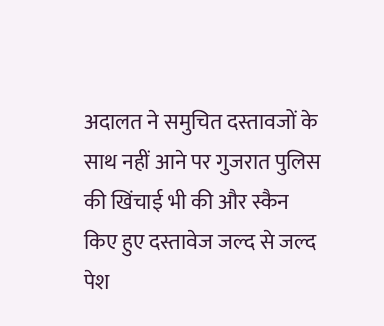अदालत ने समुचित दस्तावजों के साथ नहीं आने पर गुजरात पुलिस की खिंचाई भी की और स्कैन किए हुए दस्तावेज जल्द से जल्द पेश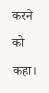करने को कहा।